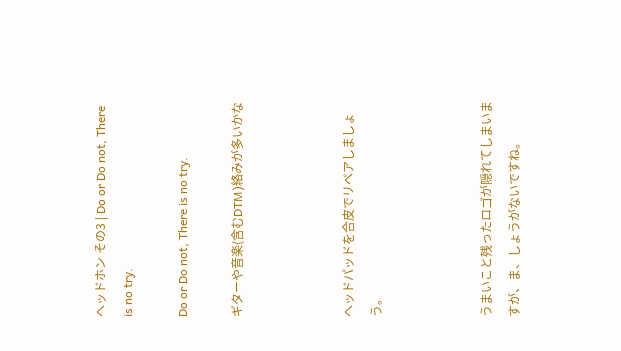ヘッドホン その3 | Do or Do not, There is no try.

Do or Do not, There is no try.

ギターや音楽(含むDTM)絡みが多いかな



ヘッドパッドを合皮でリペアしましょう。



うまいこと残ったロゴが隠れてしまいますが、ま、しょうがないですね。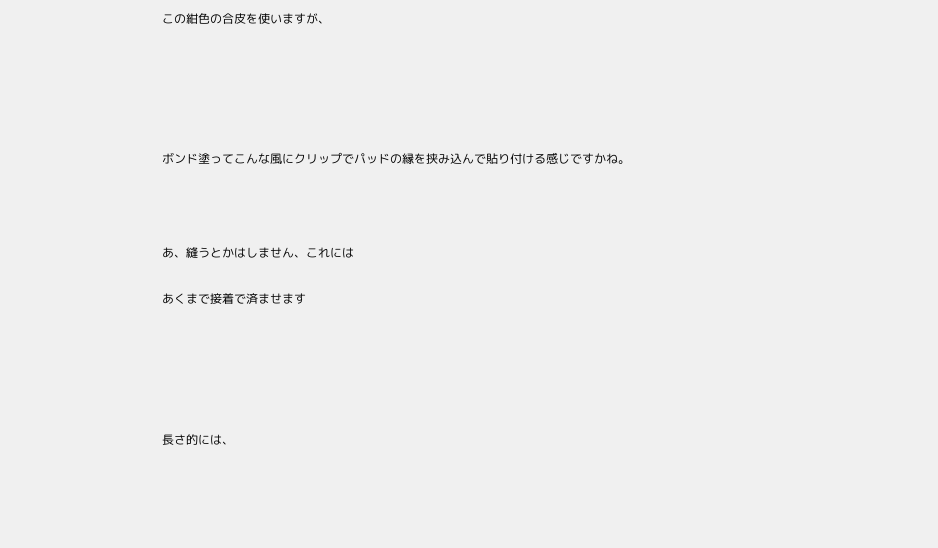この紺色の合皮を使いますが、





ボンド塗ってこんな風にクリップでパッドの縁を挟み込んで貼り付ける感じですかね。



あ、縫うとかはしません、これには

あくまで接着で済ませます





長さ的には、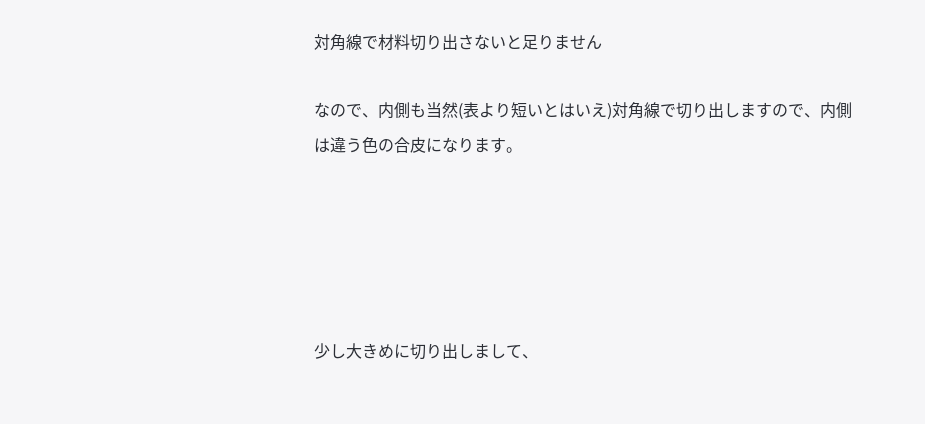対角線で材料切り出さないと足りません

なので、内側も当然(表より短いとはいえ)対角線で切り出しますので、内側は違う色の合皮になります。





少し大きめに切り出しまして、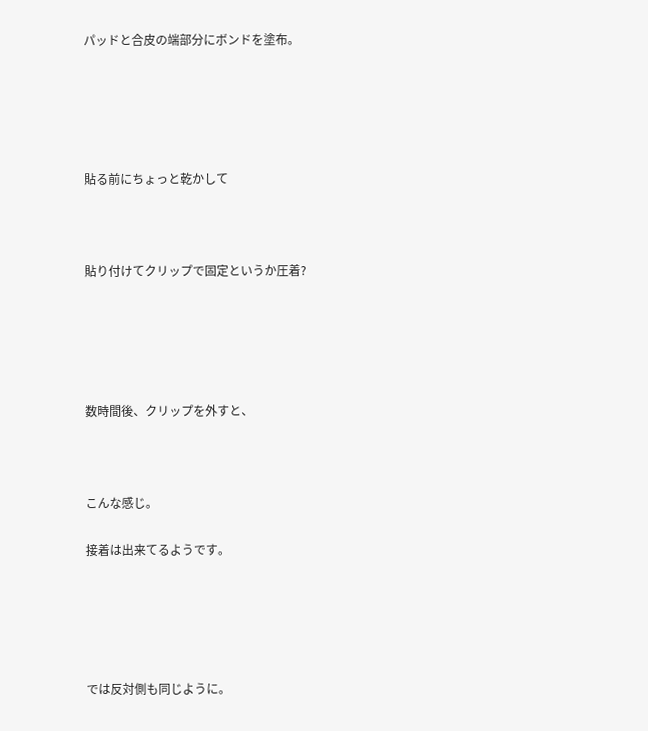パッドと合皮の端部分にボンドを塗布。





貼る前にちょっと乾かして



貼り付けてクリップで固定というか圧着?





数時間後、クリップを外すと、



こんな感じ。

接着は出来てるようです。





では反対側も同じように。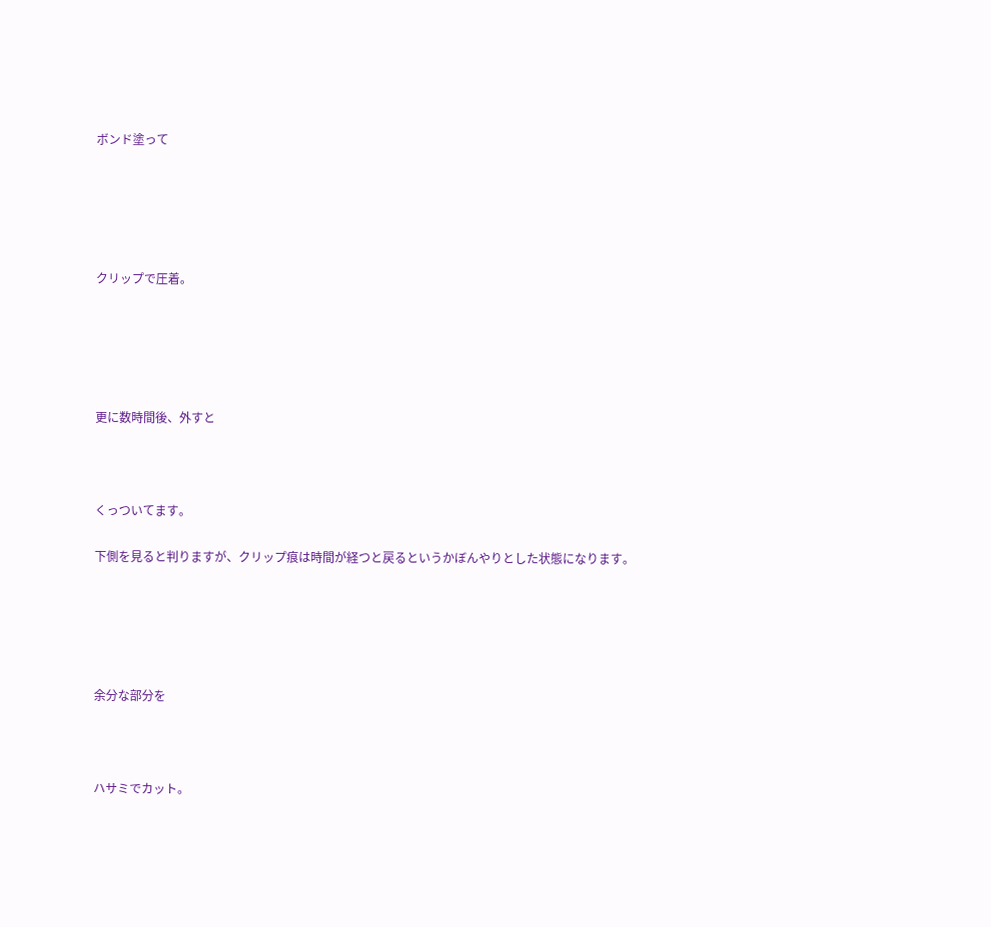ボンド塗って





クリップで圧着。





更に数時間後、外すと



くっついてます。

下側を見ると判りますが、クリップ痕は時間が経つと戻るというかぼんやりとした状態になります。





余分な部分を



ハサミでカット。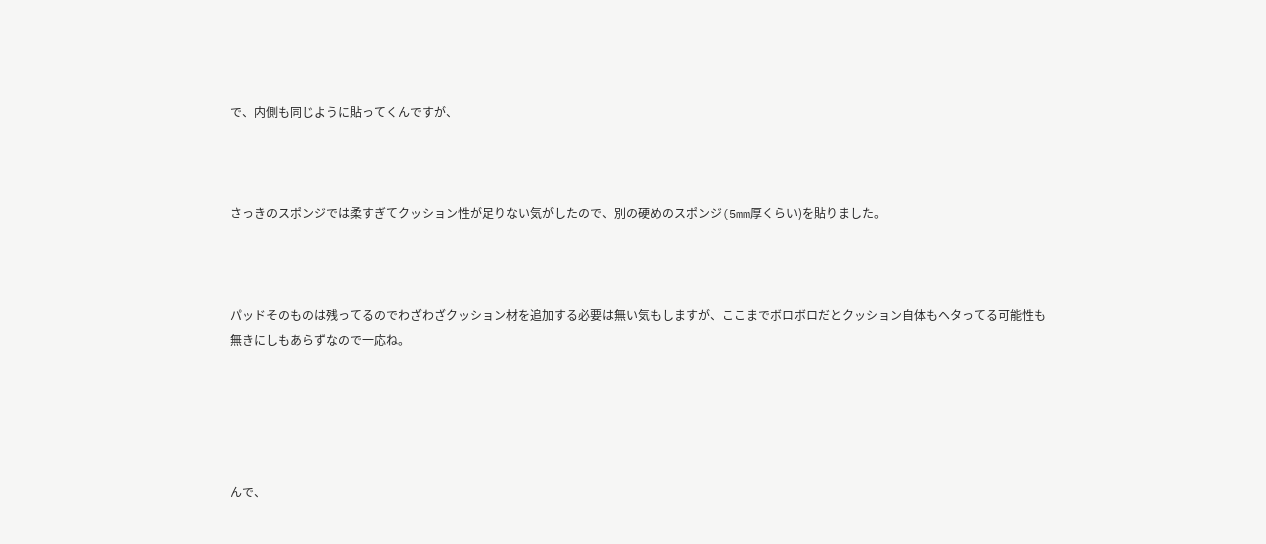で、内側も同じように貼ってくんですが、



さっきのスポンジでは柔すぎてクッション性が足りない気がしたので、別の硬めのスポンジ(5mm厚くらい)を貼りました。



パッドそのものは残ってるのでわざわざクッション材を追加する必要は無い気もしますが、ここまでボロボロだとクッション自体もヘタってる可能性も無きにしもあらずなので一応ね。





んで、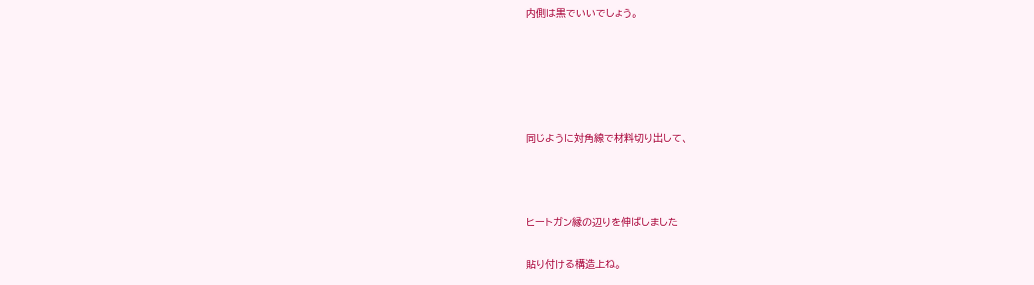内側は黒でいいでしょう。





同じように対角線で材料切り出して、



ヒートガン縁の辺りを伸ばしました

貼り付ける構造上ね。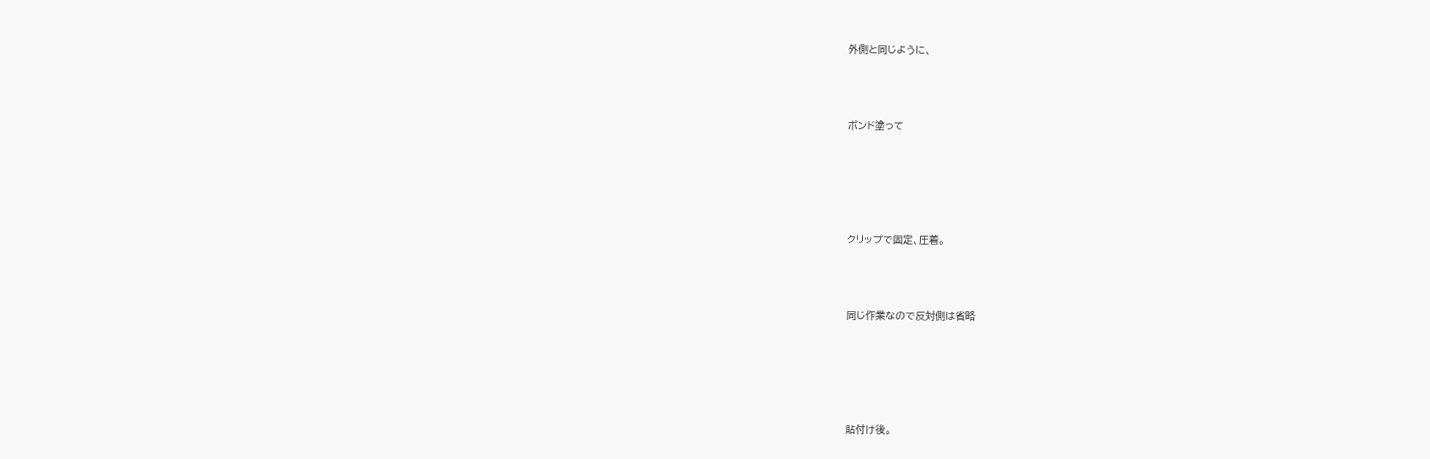外側と同じように、



ボンド塗って





クリップで固定、圧着。



同じ作業なので反対側は省略





貼付け後。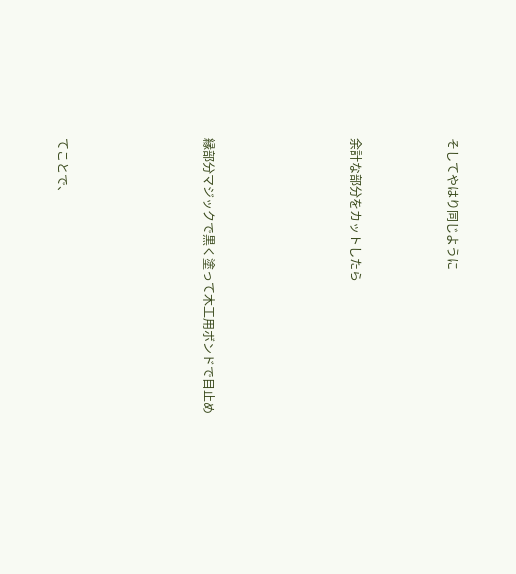そしてやはり同じように



余計な部分をカットしたら





縁部分マジックで黒く塗って木工用ボンドで目止め





てことで、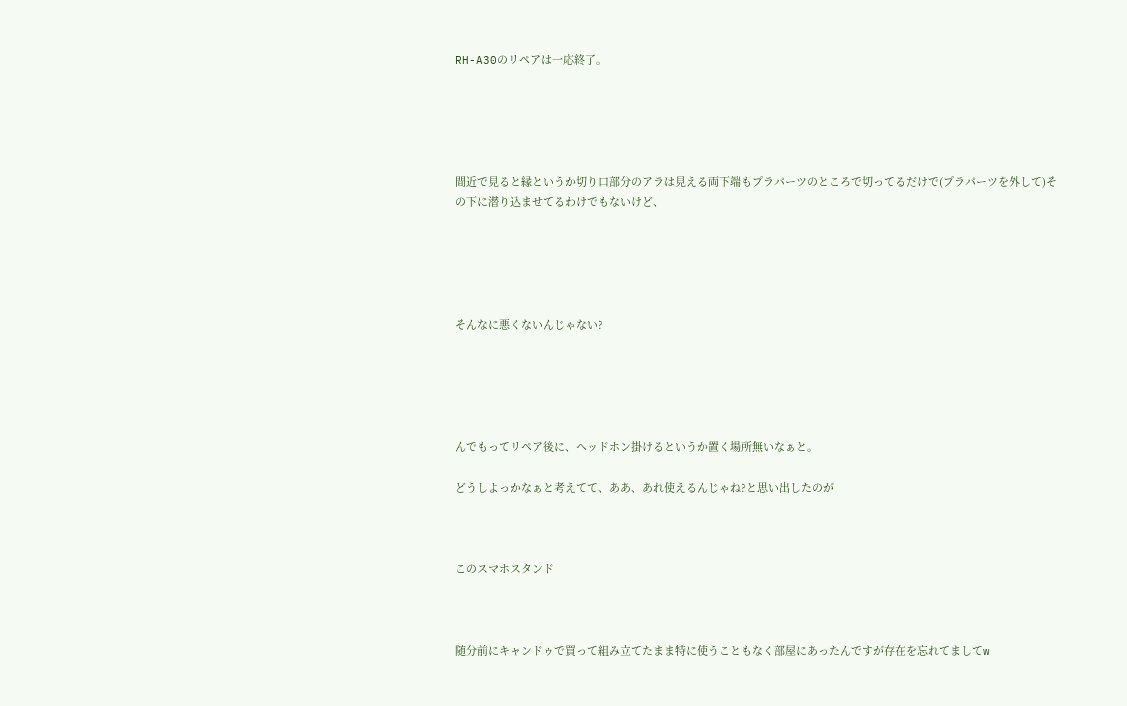RH-A30のリペアは一応終了。





間近で見ると縁というか切り口部分のアラは見える両下端もプラパーツのところで切ってるだけで(プラパーツを外して)その下に潜り込ませてるわけでもないけど、





そんなに悪くないんじゃない?





んでもってリペア後に、ヘッドホン掛けるというか置く場所無いなぁと。

どうしよっかなぁと考えてて、ああ、あれ使えるんじゃね?と思い出したのが



このスマホスタンド



随分前にキャンドゥで買って組み立てたまま特に使うこともなく部屋にあったんですが存在を忘れてましてw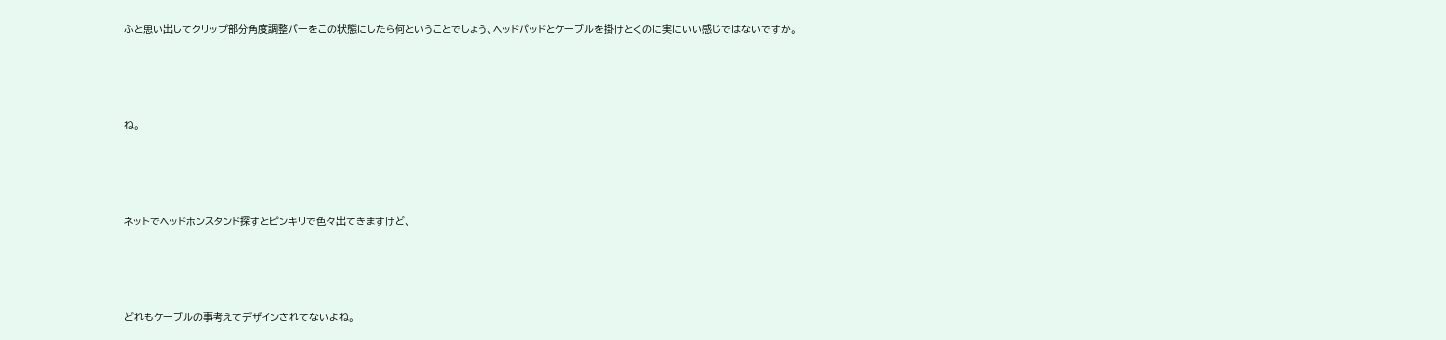ふと思い出してクリップ部分角度調整バーをこの状態にしたら何ということでしょう、ヘッドパッドとケーブルを掛けとくのに実にいい感じではないですか。





ね。





ネットでヘッドホンスタンド探すとピンキリで色々出てきますけど、





どれもケーブルの事考えてデザインされてないよね。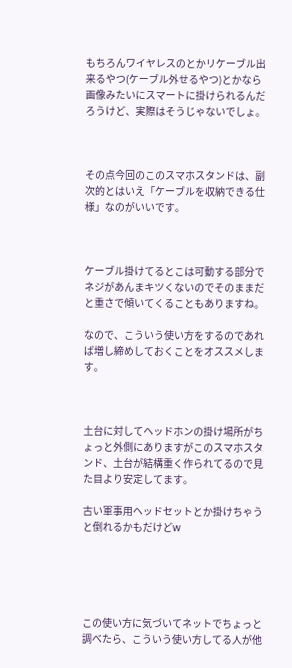もちろんワイヤレスのとかリケーブル出来るやつ(ケーブル外せるやつ)とかなら画像みたいにスマートに掛けられるんだろうけど、実際はそうじゃないでしょ。



その点今回のこのスマホスタンドは、副次的とはいえ「ケーブルを収納できる仕様」なのがいいです。



ケーブル掛けてるとこは可動する部分でネジがあんまキツくないのでそのままだと重さで傾いてくることもありますね。

なので、こういう使い方をするのであれば増し締めしておくことをオススメします。



土台に対してヘッドホンの掛け場所がちょっと外側にありますがこのスマホスタンド、土台が結構重く作られてるので見た目より安定してます。

古い軍事用ヘッドセットとか掛けちゃうと倒れるかもだけどw





この使い方に気づいてネットでちょっと調べたら、こういう使い方してる人が他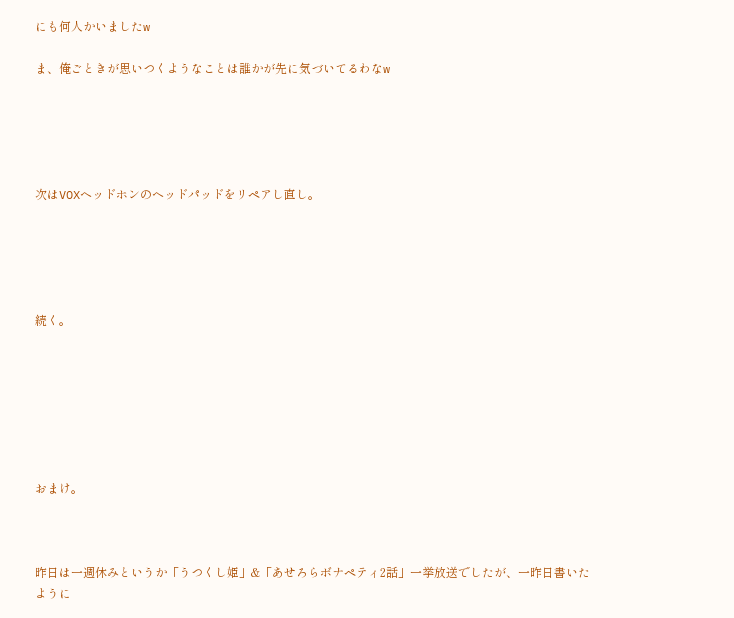にも何人かいましたw

ま、俺ごときが思いつくようなことは誰かが先に気づいてるわなw





次はVOXヘッドホンのヘッドパッドをリペアし直し。





続く。







おまけ。



昨日は一週休みというか「うつくし姫」&「あせろらボナペティ2話」一挙放送でしたが、一昨日書いたように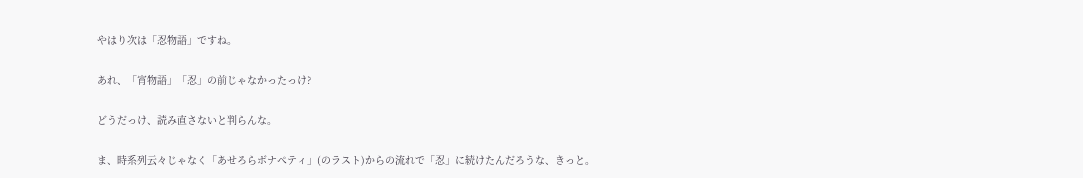やはり次は「忍物語」ですね。

あれ、「宵物語」「忍」の前じゃなかったっけ?

どうだっけ、読み直さないと判らんな。

ま、時系列云々じゃなく「あせろらボナペティ」(のラスト)からの流れで「忍」に続けたんだろうな、きっと。